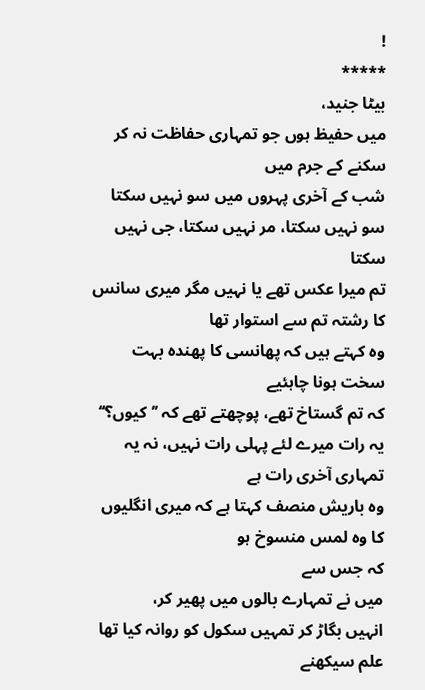!
*****
بیٹا جنید،
میں حفیظ ہوں جو تمہاری حفاظت نہ کر سکنے کے جرم میں
شب کے آخری پہروں میں سو نہیں سکتا
سو نہیں سکتا، مر نہیں سکتا، جی نہیں سکتا
تم میرا عکس تھے یا نہیں مگر میری سانس کا رشتہ تم سے استوار تھا
وہ کہتے ہیں کہ پھانسی کا پھندہ بہت سخت ہونا چاہئیے
کہ تم گستاخ تھے، پوچھتے تھے کہ ’’کیوں؟‘‘
یہ رات میرے لئے پہلی رات نہیں، نہ یہ تمہاری آخری رات ہے
وہ باریش منصف کہتا ہے کہ میری انگلیوں کا وہ لمس منسوخ ہو
کہ جس سے
میں نے تمہارے بالوں میں پھیر کر،
انہیں بگاڑ کر تمہیں سکول کو روانہ کیا تھا
علم سیکھنے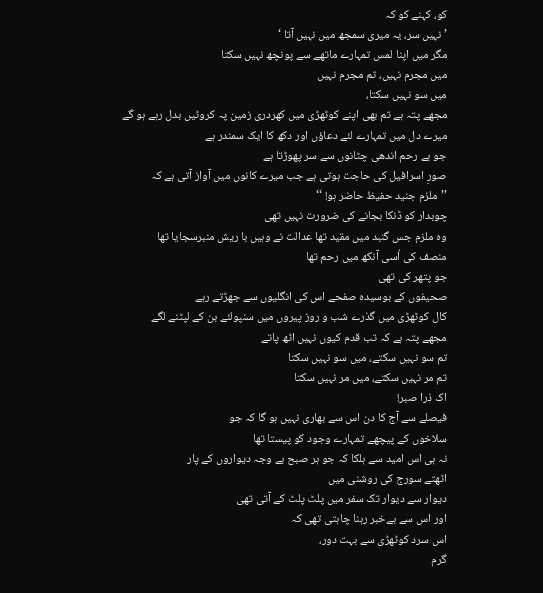کو، کہنے کو کہ
’نہیں سر، یہ میری سمجھ میں نہیں آتا ‘
مگر میں اپنا لمس تمہارے ماتھے سے پونچھ نہیں سکتا
میں مجرم نہیں، تم مجرم نہیں
میں سو نہیں سکتا،
مجھے پتہ ہے تم بھی اپنے کوٹھڑی میں کھردری زمین پہ کروٹیں بدل رہے ہو گے
میرے دل میں تمہارے لئے دعاؤں اور دکھ کا ایک سمندر ہے
جو بے رحم اندھی چٹانوں سے سر پھوڑتا ہے
صورِ اسرافیل کی حاجت ہوتی ہے جب میرے کانوں میں آواز آتی ہے کہ
’’ملزم جنید حفیظ حاضر ہو! ‘‘
چوبدار کو ڈنکا بجانے کی ضرورت نہیں تھی
وہ ملزم جس گنبد میں مقید تھا عدالت نے وہیں با ریش منبرسجایا تھا
منصف کی اُسی آنکھ میں رحم تھا
جو پتھر کی تھی
صحیفوں کے بوسیدہ صفحے اس کی انگلیوں سے جھڑتے رہے
کال کوٹھڑی میں گذرے شب و روز پیروں میں سنپولئے بن کے لپٹنے لگے
مجھے پتہ ہے کہ تب قدم کیوں نہیں اٹھ پاتے
تم سو نہیں سکتے، میں سو نہیں سکتا
تم مر نہیں سکتے، میں مر نہیں سکتا
اک ذرا صبر!
فیصلے سے آج کا دن اس سے بھاری نہیں ہو گا کہ جو
سلاخوں کے پیچھے تمہارے وجود کو پیستا تھا
نہ ہی اس امید سے ہلکا کہ جو ہر صبح بے وجہ دیواروں کے پار
اٹھتے سورج کی روشنی میں
دیوار سے دیوار تک سفر میں پلٹ پلٹ کے آتی تھی
اور اس سے بےخبر رہنا چاہتی تھی کہ
اس سرد کوٹھڑی سے بہت دور،
گرم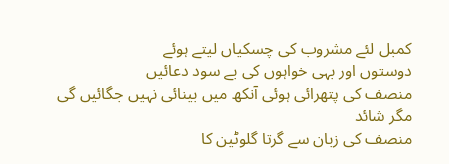کمبل لئے مشروب کی چسکیاں لیتے ہوئے
دوستوں اور بہی خواہوں کی بے سود دعائیں
منصف کی پتھرائی ہوئی آنکھ میں بینائی نہیں جگائیں گی
مگر شائد
منصف کی زبان سے گرتا گلوٹین کا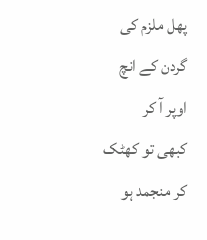پھل ملزم کی گردن کے انچ اوپر آ کر
کبھی تو کھٹک کر منجمد ہو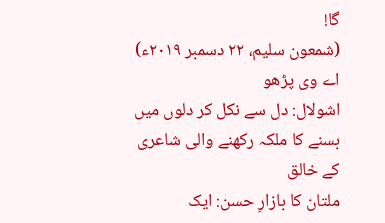گا!
(شمعون سلیم، ۲۲ دسمبر ۲۰۱۹ء)
اے وی پڑھو
اشولال: دل سے نکل کر دلوں میں بسنے کا ملکہ رکھنے والی شاعری کے خالق
ملتان کا بازارِ حسن: ایک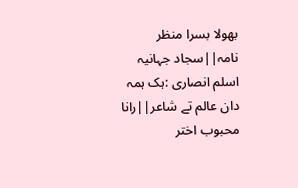بھولا بسرا منظر نامہ||سجاد جہانیہ
اسلم انصاری :ہک ہمہ دان عالم تے شاعر||رانا محبوب اختر